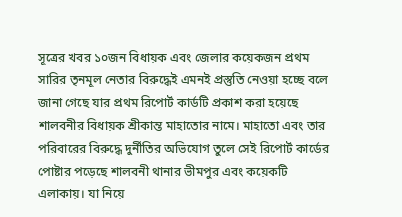সূত্রের খবর ১০জন বিধায়ক এবং জেলার কয়েকজন প্রথম সারির তৃনমূল নেতার বিরুদ্ধেই এমনই প্রস্তুতি নেওয়া হচ্ছে বলে জানা গেছে যার প্রথম রিপোর্ট কার্ডটি প্রকাশ করা হয়েছে শালবনীর বিধায়ক শ্রীকান্ত মাহাতোর নামে। মাহাতো এবং তার পরিবারের বিরুদ্ধে দুর্নীতির অভিযোগ তুলে সেই রিপোর্ট কার্ডের পোষ্টার পড়েছে শালবনী থানার ভীমপুর এবং কয়েকটি এলাকায়। যা নিয়ে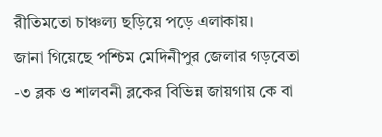রীতিমতো চাঞ্চল্য ছড়িয়ে পড়ে এলাকায়।
জানা গিয়েছে পশ্চিম মেদিনীপুর জেলার গড়বেতা -৩ ব্লক ও শালবনী ব্লকের বিভিন্ন জায়গায় কে বা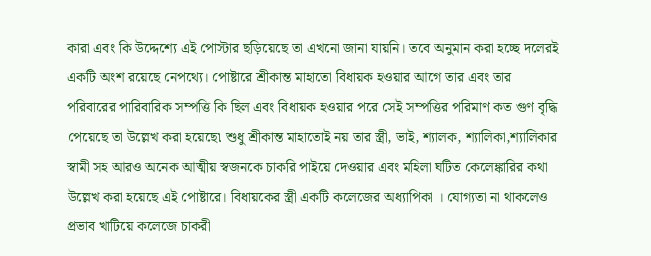কারা এবং কি উদ্দেশ্যে এই পোস্টার ছড়িয়েছে তা এখনো জানা যায়নি। তবে অনুমান করা হচ্ছে দলেরই একটি অংশ রয়েছে নেপথ্যে। পোষ্টারে শ্রীকান্ত মাহাতো বিধায়ক হওয়ার আগে তার এবং তার পরিবারের পারিবারিক সম্পত্তি কি ছিল এবং বিধায়ক হওয়ার পরে সেই সম্পত্তির পরিমাণ কত গুণ বৃদ্ধি পেয়েছে তা উল্লেখ করা হয়েছে৷ শুধু শ্রীকান্ত মাহাতোই নয় তার স্ত্রী, ভাই, শ্যালক, শ্যালিকা,শ্যালিকার স্বামী সহ আরও অনেক আত্মীয় স্বজনকে চাকরি পাইয়ে দেওয়ার এবং মহিলা ঘটিত কেলেঙ্কারির কথা উল্লেখ করা হয়েছে এই পোষ্টারে। বিধায়কের স্ত্রী একটি কলেজের অধ্যাপিকা । যোগ্যতা না থাকলেও প্রভাব খাটিয়ে কলেজে চাকরী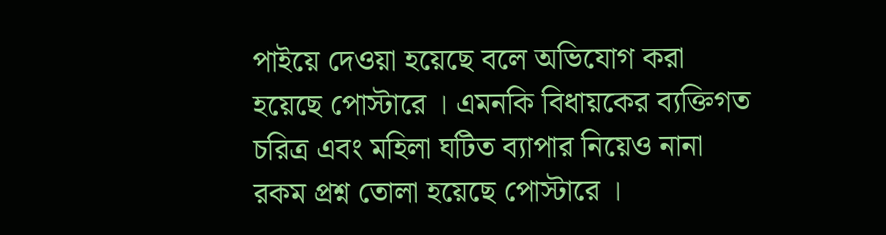পাইয়ে দেওয়া হয়েছে বলে অভিযোগ করা হয়েছে পোস্টারে । এমনকি বিধায়কের ব্যক্তিগত চরিত্র এবং মহিলা ঘটিত ব্যাপার নিয়েও নানা রকম প্রশ্ন তোলা হয়েছে পোস্টারে ।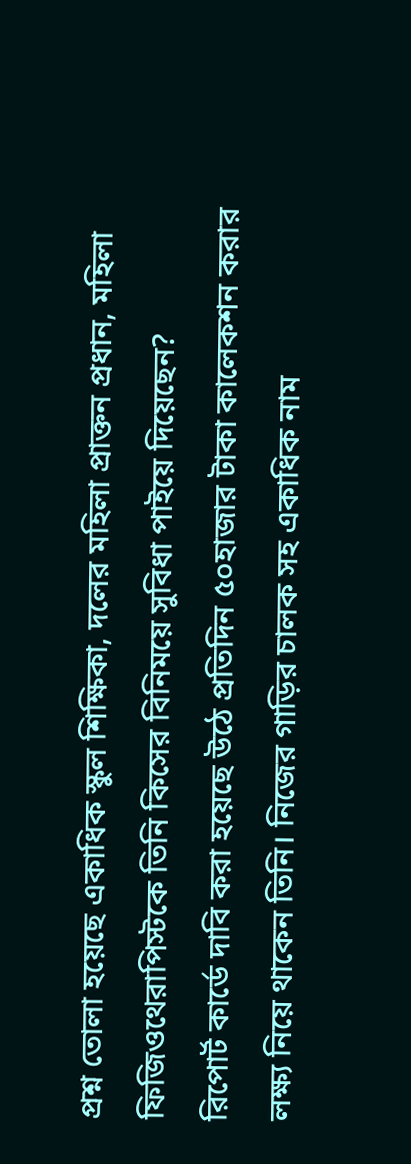প্রশ্ন তোলা হয়েছে একাধিক স্কুল শিক্ষিকা, দলের মহিলা প্রাক্তন প্রধান, মহিলা ফিজিওথেরাপিস্টকে তিনি কিসের বিনিময়ে সুবিধা পাইয়ে দিয়েছেন?
রিপোর্ট কার্ডে দাবি করা হয়েছে উঠে প্রতিদিন ৫০হাজার টাকা কালেকশন করার লক্ষ্য নিয়ে থাকেন তিনি। নিজের গাড়ির চালক সহ একাধিক নাম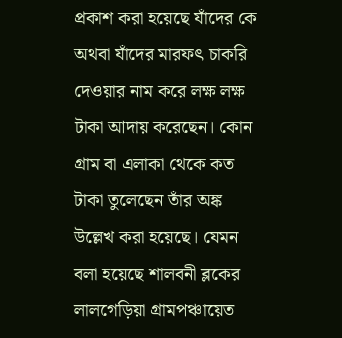প্রকাশ করা হয়েছে যাঁদের কে অথবা যাঁদের মারফৎ চাকরি দেওয়ার নাম করে লক্ষ লক্ষ টাকা আদায় করেছেন। কোন গ্রাম বা এলাকা থেকে কত টাকা তুলেছেন তাঁর অঙ্ক উল্লেখ করা হয়েছে। যেমন বলা হয়েছে শালবনী ব্লকের লালগেড়িয়া গ্রামপঞ্চায়েত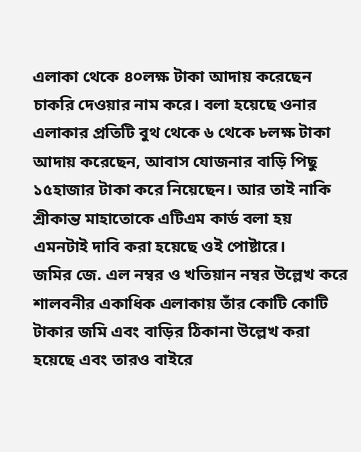এলাকা থেকে ৪০লক্ষ টাকা আদায় করেছেন চাকরি দেওয়ার নাম করে। বলা হয়েছে ওনার এলাকার প্রতিটি বুথ থেকে ৬ থেকে ৮লক্ষ টাকা আদায় করেছেন, আবাস যোজনার বাড়ি পিছু ১৫হাজার টাকা করে নিয়েছেন। আর তাই নাকি শ্রীকান্ত মাহাতোকে এটিএম কার্ড বলা হয় এমনটাই দাবি করা হয়েছে ওই পোষ্টারে।
জমির জে. এল নম্বর ও খতিয়ান নম্বর উল্লেখ করে শালবনীর একাধিক এলাকায় তাঁর কোটি কোটি টাকার জমি এবং বাড়ির ঠিকানা উল্লেখ করা হয়েছে এবং তারও বাইরে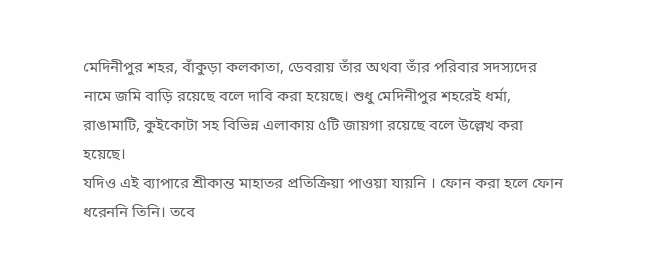মেদিনীপুর শহর, বাঁকুড়া কলকাতা, ডেবরায় তাঁর অথবা তাঁর পরিবার সদস্যদের নামে জমি বাড়ি রয়েছে বলে দাবি করা হয়েছে। শুধু মেদিনীপুর শহরেই ধর্মা, রাঙামাটি, কুইকোটা সহ বিভিন্ন এলাকায় ৫টি জায়গা রয়েছে বলে উল্লেখ করা হয়েছে।
যদিও এই ব্যাপারে শ্রীকান্ত মাহাতর প্রতিক্রিয়া পাওয়া যায়নি । ফোন করা হলে ফোন ধরেননি তিনি। তবে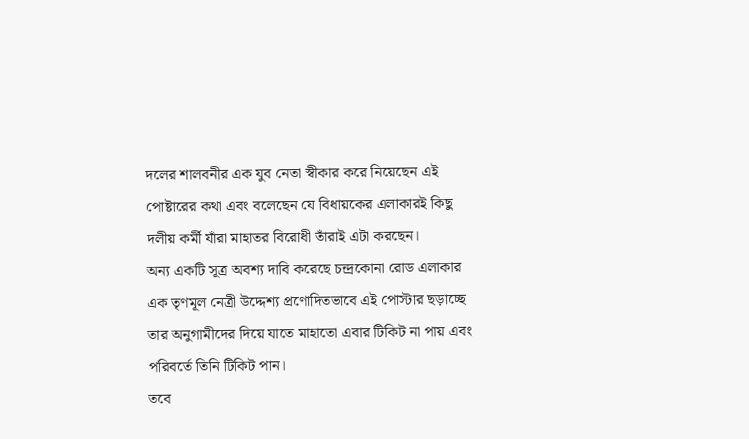দলের শালবনীর এক যুব নেতা স্বীকার করে নিয়েছেন এই পোষ্টারের কথা এবং বলেছেন যে বিধায়কের এলাকারই কিছু দলীয় কর্মী যাঁরা মাহাতর বিরোধী তাঁরাই এটা করছেন।
অন্য একটি সূত্র অবশ্য দাবি করেছে চন্দ্রকোনা রোড এলাকার এক তৃণমূল নেত্রী উদ্দেশ্য প্রণোদিতভাবে এই পোস্টার ছড়াচ্ছে তার অনুগামীদের দিয়ে যাতে মাহাতো এবার টিকিট না পায় এবং পরিবর্তে তিনি টিকিট পান।
তবে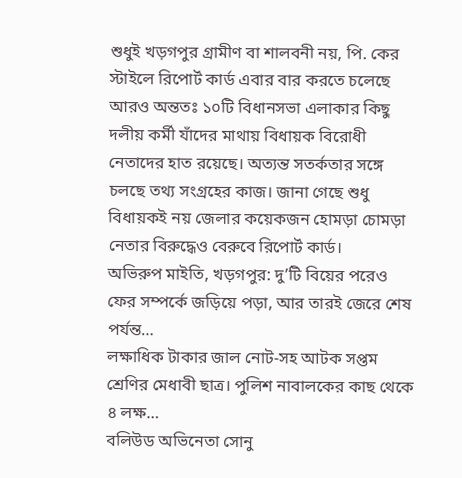শুধুই খড়গপুর গ্রামীণ বা শালবনী নয়, পি. কের স্টাইলে রিপোর্ট কার্ড এবার বার করতে চলেছে আরও অন্ততঃ ১০টি বিধানসভা এলাকার কিছু দলীয় কর্মী যাঁদের মাথায় বিধায়ক বিরোধী নেতাদের হাত রয়েছে। অত্যন্ত সতর্কতার সঙ্গে চলছে তথ্য সংগ্রহের কাজ। জানা গেছে শুধু বিধায়কই নয় জেলার কয়েকজন হোমড়া চোমড়া নেতার বিরুদ্ধেও বেরুবে রিপোর্ট কার্ড।
অভিরুপ মাইতি, খড়গপুর: দু’টি বিয়ের পরেও ফের সম্পর্কে জড়িয়ে পড়া, আর তারই জেরে শেষ পর্যন্ত…
লক্ষাধিক টাকার জাল নোট-সহ আটক সপ্তম শ্রেণির মেধাবী ছাত্র। পুলিশ নাবালকের কাছ থেকে ৪ লক্ষ…
বলিউড অভিনেতা সোনু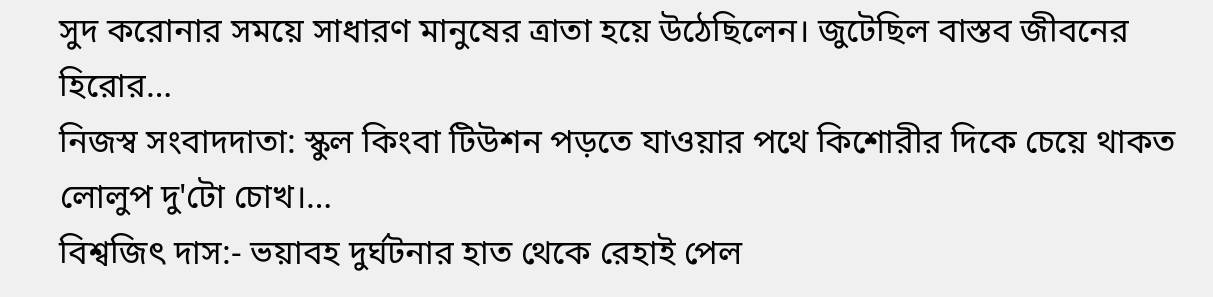সুদ করোনার সময়ে সাধারণ মানুষের ত্রাতা হয়ে উঠেছিলেন। জুটেছিল বাস্তব জীবনের হিরোর…
নিজস্ব সংবাদদাতা: স্কুল কিংবা টিউশন পড়তে যাওয়ার পথে কিশোরীর দিকে চেয়ে থাকত লোলুপ দু'টো চোখ।…
বিশ্বজিৎ দাস:- ভয়াবহ দুর্ঘটনার হাত থেকে রেহাই পেল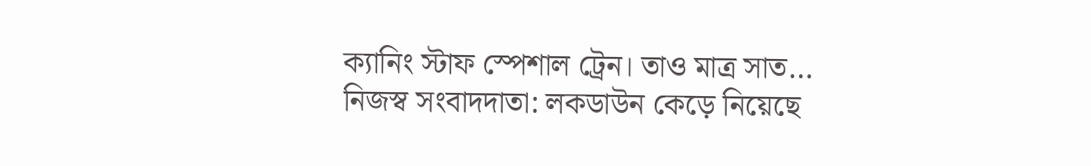ক্যানিং স্টাফ স্পেশাল ট্রেন। তাও মাত্র সাত…
নিজস্ব সংবাদদাতা: লকডাউন কেড়ে নিয়েছে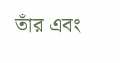তাঁর এবং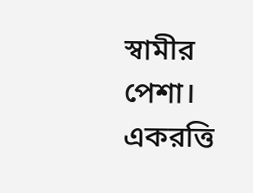স্বামীর পেশা। একরত্তি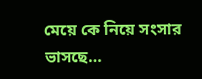মেয়ে কে নিয়ে সংসার ভাসছে…